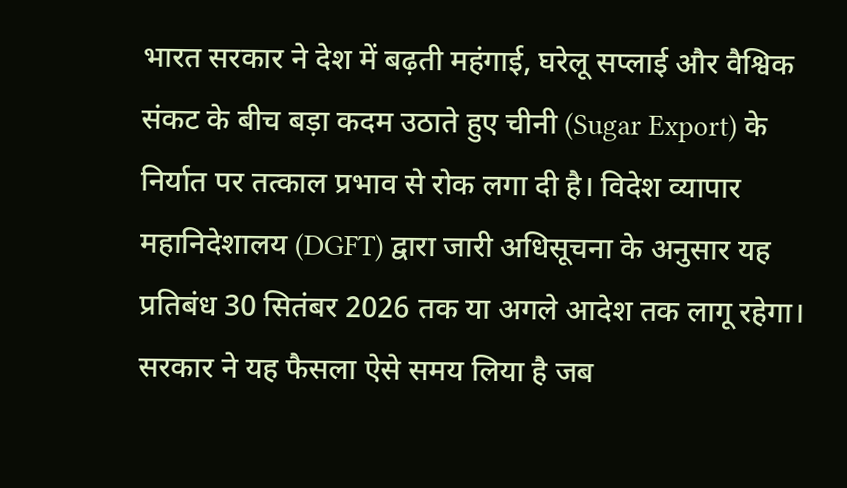भारत सरकार ने देश में बढ़ती महंगाई, घरेलू सप्लाई और वैश्विक संकट के बीच बड़ा कदम उठाते हुए चीनी (Sugar Export) के निर्यात पर तत्काल प्रभाव से रोक लगा दी है। विदेश व्यापार महानिदेशालय (DGFT) द्वारा जारी अधिसूचना के अनुसार यह प्रतिबंध 30 सितंबर 2026 तक या अगले आदेश तक लागू रहेगा।
सरकार ने यह फैसला ऐसे समय लिया है जब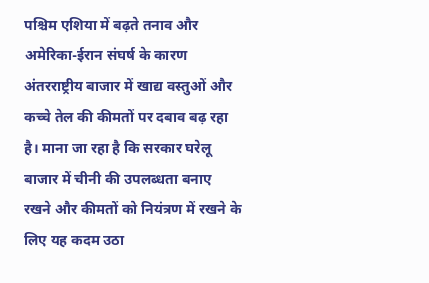पश्चिम एशिया में बढ़ते तनाव और अमेरिका-ईरान संघर्ष के कारण अंतरराष्ट्रीय बाजार में खाद्य वस्तुओं और कच्चे तेल की कीमतों पर दबाव बढ़ रहा है। माना जा रहा है कि सरकार घरेलू बाजार में चीनी की उपलब्धता बनाए रखने और कीमतों को नियंत्रण में रखने के लिए यह कदम उठा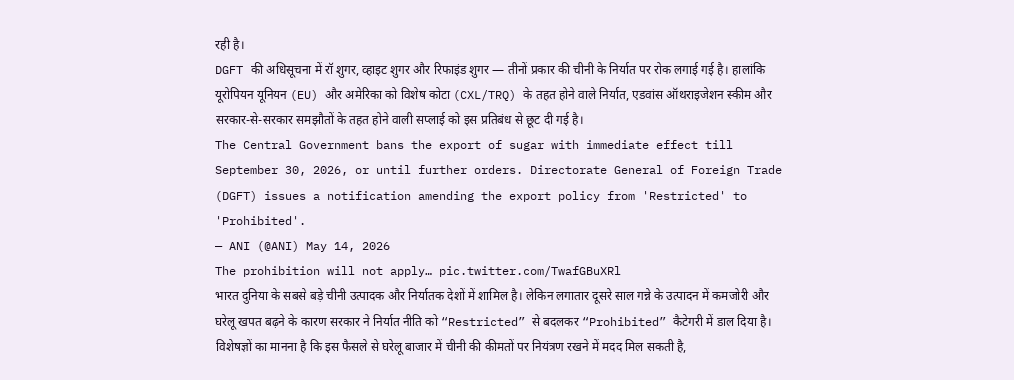रही है।
DGFT की अधिसूचना में रॉ शुगर, व्हाइट शुगर और रिफाइंड शुगर — तीनों प्रकार की चीनी के निर्यात पर रोक लगाई गई है। हालांकि यूरोपियन यूनियन (EU) और अमेरिका को विशेष कोटा (CXL/TRQ) के तहत होने वाले निर्यात, एडवांस ऑथराइजेशन स्कीम और सरकार-से-सरकार समझौतों के तहत होने वाली सप्लाई को इस प्रतिबंध से छूट दी गई है।
The Central Government bans the export of sugar with immediate effect till September 30, 2026, or until further orders. Directorate General of Foreign Trade (DGFT) issues a notification amending the export policy from 'Restricted' to 'Prohibited'.
— ANI (@ANI) May 14, 2026
The prohibition will not apply… pic.twitter.com/TwafGBuXRl
भारत दुनिया के सबसे बड़े चीनी उत्पादक और निर्यातक देशों में शामिल है। लेकिन लगातार दूसरे साल गन्ने के उत्पादन में कमजोरी और घरेलू खपत बढ़ने के कारण सरकार ने निर्यात नीति को “Restricted” से बदलकर “Prohibited” कैटेगरी में डाल दिया है।
विशेषज्ञों का मानना है कि इस फैसले से घरेलू बाजार में चीनी की कीमतों पर नियंत्रण रखने में मदद मिल सकती है,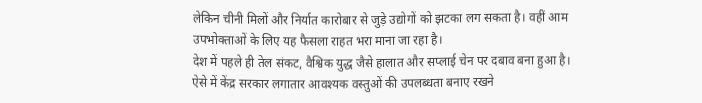लेकिन चीनी मिलों और निर्यात कारोबार से जुड़े उद्योगों को झटका लग सकता है। वहीं आम उपभोक्ताओं के लिए यह फैसला राहत भरा माना जा रहा है।
देश में पहले ही तेल संकट, वैश्विक युद्ध जैसे हालात और सप्लाई चेन पर दबाव बना हुआ है। ऐसे में केंद्र सरकार लगातार आवश्यक वस्तुओं की उपलब्धता बनाए रखने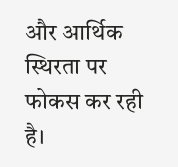और आर्थिक स्थिरता पर फोकस कर रही है।